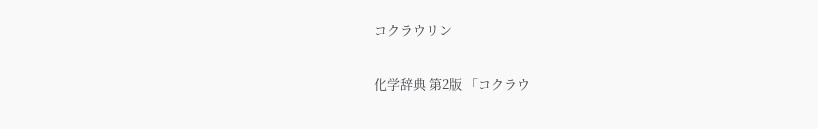コクラウリン

化学辞典 第2版 「コクラウ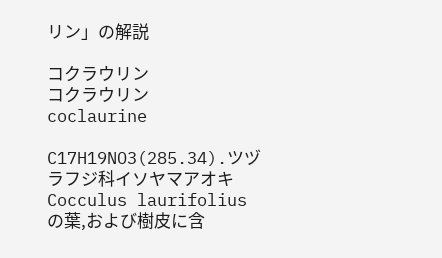リン」の解説

コクラウリン
コクラウリン
coclaurine

C17H19NO3(285.34).ツヅラフジ科イソヤマアオキCocculus laurifoliusの葉,および樹皮に含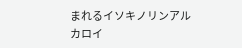まれるイソキノリンアルカロイ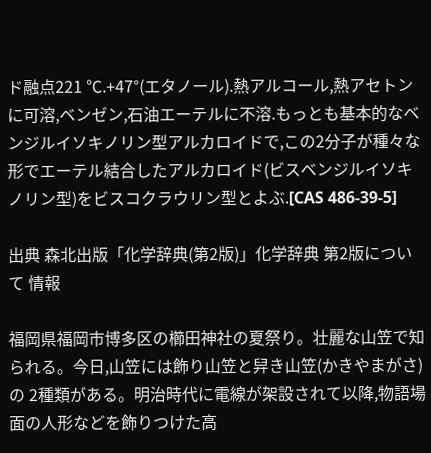ド融点221 ℃.+47°(エタノール).熱アルコール,熱アセトンに可溶,ベンゼン,石油エーテルに不溶.もっとも基本的なベンジルイソキノリン型アルカロイドで,この2分子が種々な形でエーテル結合したアルカロイド(ビスベンジルイソキノリン型)をビスコクラウリン型とよぶ.[CAS 486-39-5]

出典 森北出版「化学辞典(第2版)」化学辞典 第2版について 情報

福岡県福岡市博多区の櫛田神社の夏祭り。壮麗な山笠で知られる。今日,山笠には飾り山笠と舁き山笠(かきやまがさ)の 2種類がある。明治時代に電線が架設されて以降,物語場面の人形などを飾りつけた高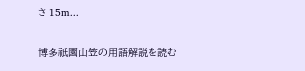さ 15m...

博多祇園山笠の用語解説を読む